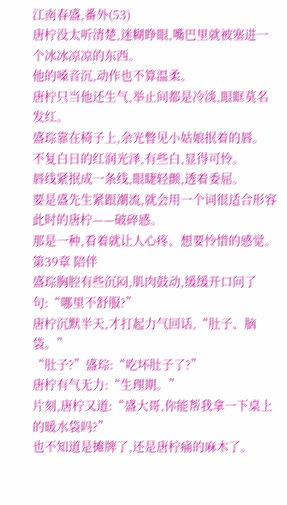江南春盛,番外(53)
唐柠没太听清楚,迷糊睁眼,嘴巴里就被塞进一个冰冰凉凉的东西。
他的嗓音沉,动作也不算温柔。
唐柠只当他还生气,举止间都是冷淡,眼眶莫名发红。
盛琮靠在椅子上,余光瞥见小姑娘抿着的唇。
不复白日的红润光泽,有些白,显得可怜。
唇线紧抿成一条线,眼睫轻颤,透着委屈。
要是盛先生紧跟潮流,就会用一个词很适合形容此时的唐柠——破碎感。
那是一种,看着就让人心疼、想要怜惜的感觉。
第39章 陪伴
盛琮胸腔有些沉闷,肌肉鼓动,缓缓开口问了句:“哪里不舒服?”
唐柠沉默半天,才打起力气回话,“肚子、脑袋。”
“肚子?”盛琮:“吃坏肚子了?”
唐柠有气无力:“生理期。”
片刻,唐柠又道:“盛大哥,你能帮我拿一下桌上的暖水袋吗?”
也不知道是摊牌了,还是唐柠痛的麻木了。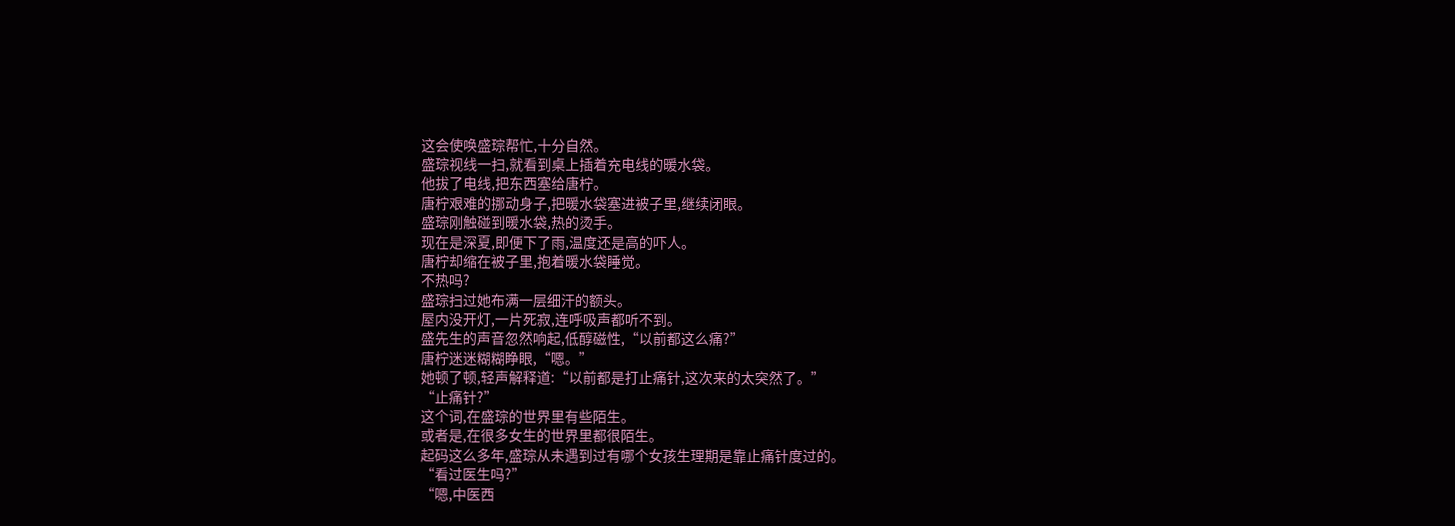这会使唤盛琮帮忙,十分自然。
盛琮视线一扫,就看到桌上插着充电线的暖水袋。
他拔了电线,把东西塞给唐柠。
唐柠艰难的挪动身子,把暖水袋塞进被子里,继续闭眼。
盛琮刚触碰到暖水袋,热的烫手。
现在是深夏,即便下了雨,温度还是高的吓人。
唐柠却缩在被子里,抱着暖水袋睡觉。
不热吗?
盛琮扫过她布满一层细汗的额头。
屋内没开灯,一片死寂,连呼吸声都听不到。
盛先生的声音忽然响起,低醇磁性,“以前都这么痛?”
唐柠迷迷糊糊睁眼,“嗯。”
她顿了顿,轻声解释道:“以前都是打止痛针,这次来的太突然了。”
“止痛针?”
这个词,在盛琮的世界里有些陌生。
或者是,在很多女生的世界里都很陌生。
起码这么多年,盛琮从未遇到过有哪个女孩生理期是靠止痛针度过的。
“看过医生吗?”
“嗯,中医西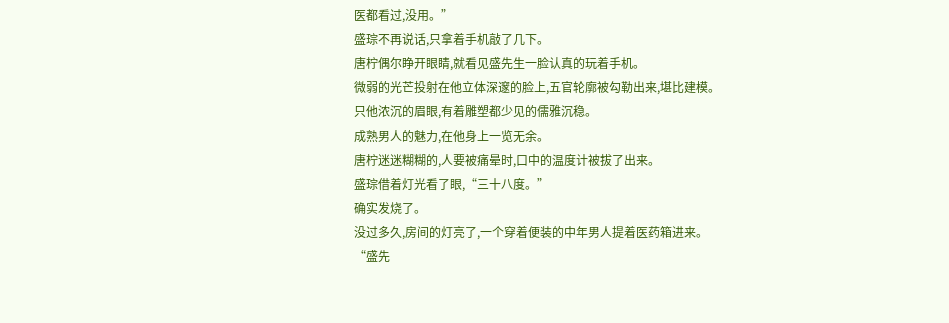医都看过,没用。”
盛琮不再说话,只拿着手机敲了几下。
唐柠偶尔睁开眼睛,就看见盛先生一脸认真的玩着手机。
微弱的光芒投射在他立体深邃的脸上,五官轮廓被勾勒出来,堪比建模。
只他浓沉的眉眼,有着雕塑都少见的儒雅沉稳。
成熟男人的魅力,在他身上一览无余。
唐柠迷迷糊糊的,人要被痛晕时,口中的温度计被拔了出来。
盛琮借着灯光看了眼,“三十八度。”
确实发烧了。
没过多久,房间的灯亮了,一个穿着便装的中年男人提着医药箱进来。
“盛先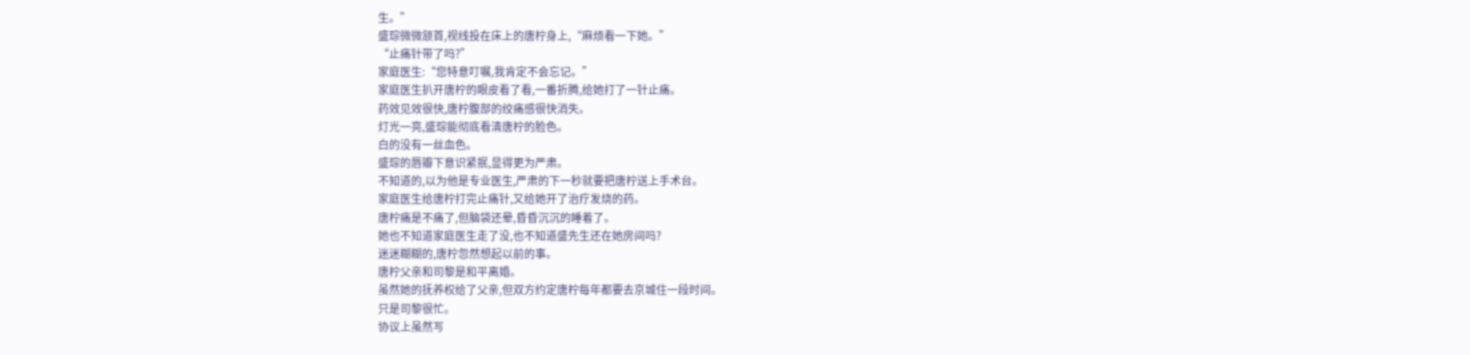生。”
盛琮微微颔首,视线投在床上的唐柠身上,“麻烦看一下她。”
“止痛针带了吗?”
家庭医生:“您特意叮嘱,我肯定不会忘记。”
家庭医生扒开唐柠的眼皮看了看,一番折腾,给她打了一针止痛。
药效见效很快,唐柠腹部的绞痛感很快消失。
灯光一亮,盛琮能彻底看清唐柠的脸色。
白的没有一丝血色。
盛琮的唇瓣下意识紧抿,显得更为严肃。
不知道的,以为他是专业医生,严肃的下一秒就要把唐柠送上手术台。
家庭医生给唐柠打完止痛针,又给她开了治疗发烧的药。
唐柠痛是不痛了,但脑袋还晕,昏昏沉沉的睡着了。
她也不知道家庭医生走了没,也不知道盛先生还在她房间吗?
迷迷糊糊的,唐柠忽然想起以前的事。
唐柠父亲和司黎是和平离婚。
虽然她的抚养权给了父亲,但双方约定唐柠每年都要去京城住一段时间。
只是司黎很忙。
协议上虽然写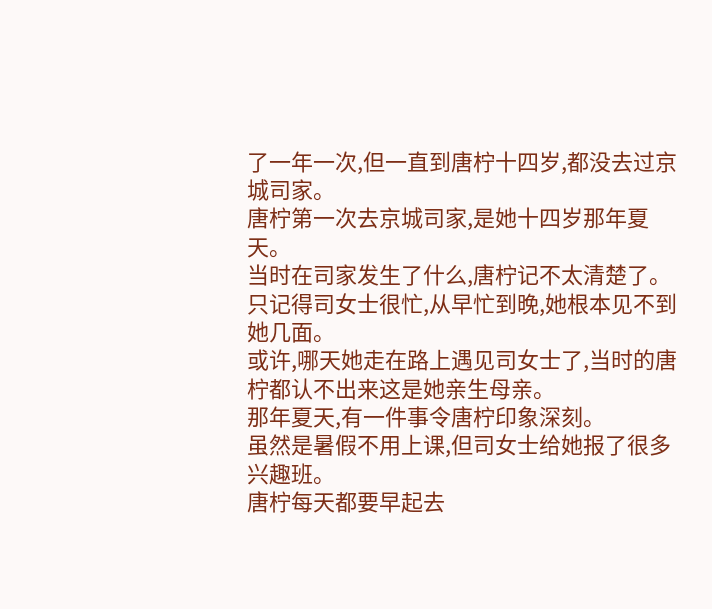了一年一次,但一直到唐柠十四岁,都没去过京城司家。
唐柠第一次去京城司家,是她十四岁那年夏天。
当时在司家发生了什么,唐柠记不太清楚了。
只记得司女士很忙,从早忙到晚,她根本见不到她几面。
或许,哪天她走在路上遇见司女士了,当时的唐柠都认不出来这是她亲生母亲。
那年夏天,有一件事令唐柠印象深刻。
虽然是暑假不用上课,但司女士给她报了很多兴趣班。
唐柠每天都要早起去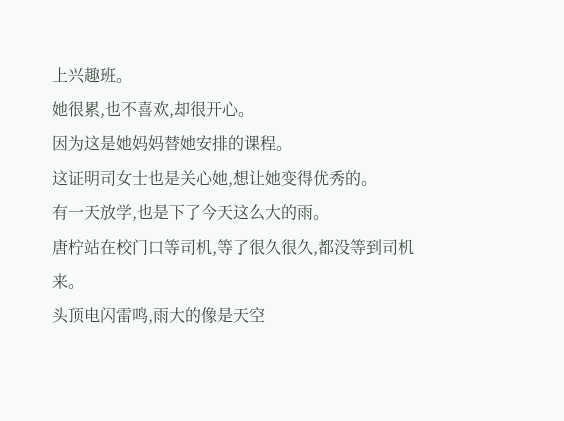上兴趣班。
她很累,也不喜欢,却很开心。
因为这是她妈妈替她安排的课程。
这证明司女士也是关心她,想让她变得优秀的。
有一天放学,也是下了今天这么大的雨。
唐柠站在校门口等司机,等了很久很久,都没等到司机来。
头顶电闪雷鸣,雨大的像是天空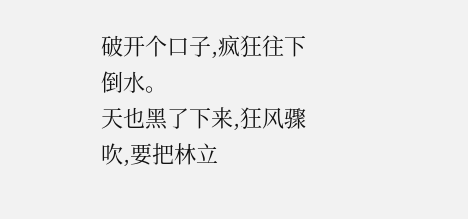破开个口子,疯狂往下倒水。
天也黑了下来,狂风骤吹,要把林立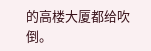的高楼大厦都给吹倒。